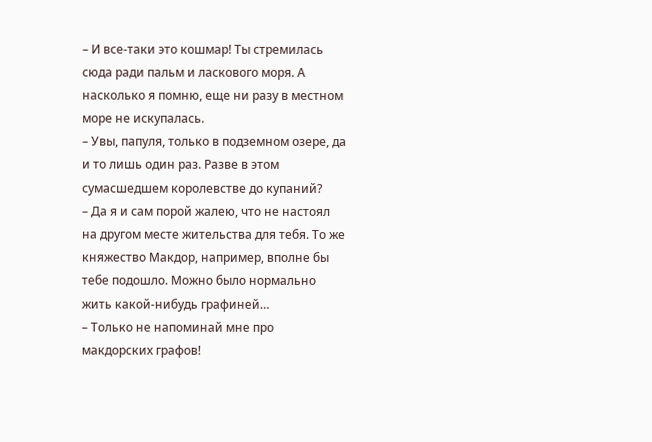– И все-таки это кошмар! Ты стремилась сюда ради пальм и ласкового моря. А насколько я помню, еще ни разу в местном море не искупалась.
– Увы, папуля, только в подземном озере, да и то лишь один раз. Разве в этом сумасшедшем королевстве до купаний?
– Да я и сам порой жалею, что не настоял на другом месте жительства для тебя. То же княжество Макдор, например, вполне бы тебе подошло. Можно было нормально жить какой-нибудь графиней…
– Только не напоминай мне про макдорских графов!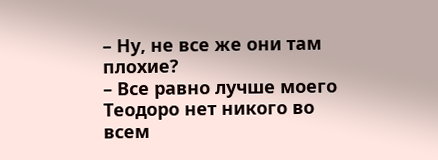– Ну, не все же они там плохие?
– Все равно лучше моего Теодоро нет никого во всем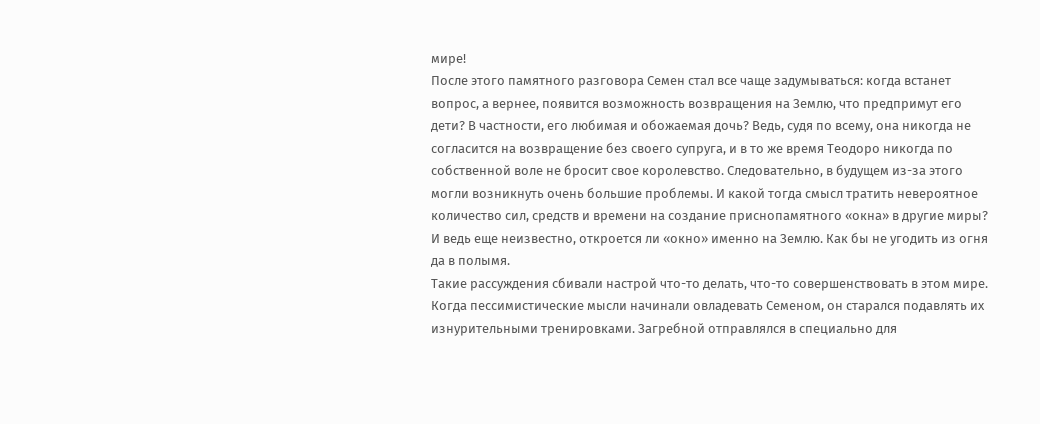мире!
После этого памятного разговора Семен стал все чаще задумываться: когда встанет вопрос, а вернее, появится возможность возвращения на Землю, что предпримут его дети? В частности, его любимая и обожаемая дочь? Ведь, судя по всему, она никогда не согласится на возвращение без своего супруга, и в то же время Теодоро никогда по собственной воле не бросит свое королевство. Следовательно, в будущем из-за этого могли возникнуть очень большие проблемы. И какой тогда смысл тратить невероятное количество сил, средств и времени на создание приснопамятного «окна» в другие миры? И ведь еще неизвестно, откроется ли «окно» именно на Землю. Как бы не угодить из огня да в полымя.
Такие рассуждения сбивали настрой что-то делать, что-то совершенствовать в этом мире. Когда пессимистические мысли начинали овладевать Семеном, он старался подавлять их изнурительными тренировками. Загребной отправлялся в специально для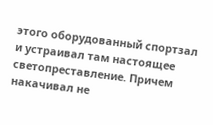этого оборудованный спортзал и устраивал там настоящее светопреставление. Причем накачивал не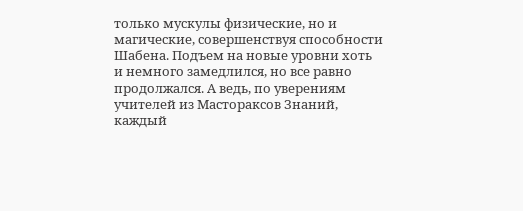только мускулы физические, но и магические, совершенствуя способности Шабена. Подъем на новые уровни хоть и немного замедлился, но все равно продолжался. А ведь, по уверениям учителей из Мастораксов Знаний, каждый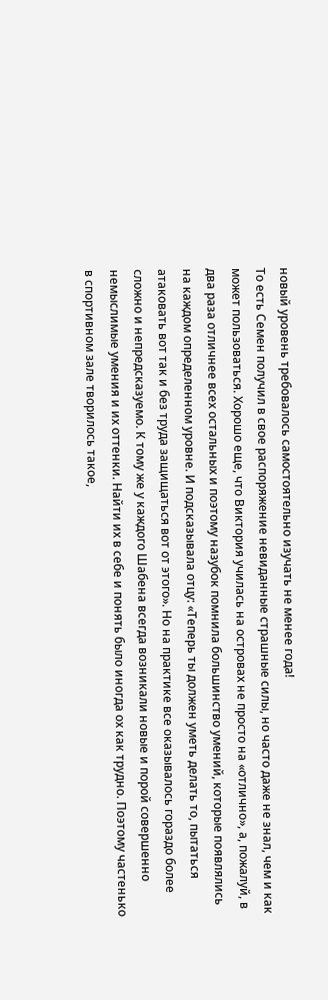новый уровень требовалось самостоятельно изучать не менее года!
То есть Семен получил в свое распоряжение невиданные страшные силы, но часто даже не знал, чем и как может пользоваться. Хорошо еще, что Виктория училась на островах не просто на «отлично», а, пожалуй, в два раза отличнее всех остальных и поэтому назубок помнила большинство умений, которые появлялись на каждом определенном уровне. И подсказывала отцу: «Теперь ты должен уметь делать то, пытаться атаковать вот так и без труда защищаться вот от этого». Но на практике все оказывалось гораздо более сложно и непредсказуемо. К тому же у каждого Шабена всегда возникали новые и порой совершенно немыслимые умения и их оттенки. Найти их в себе и понять было иногда ох как трудно. Поэтому частенько в спортивном зале творилось такое,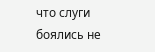что слуги боялись не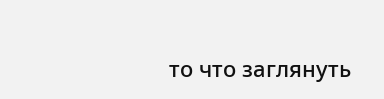то что заглянуть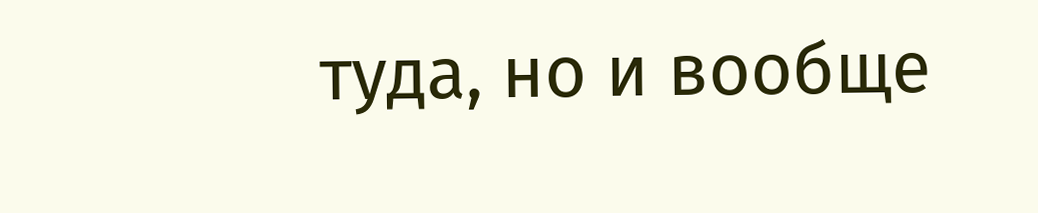туда, но и вообще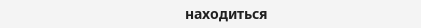находиться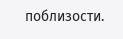поблизости.